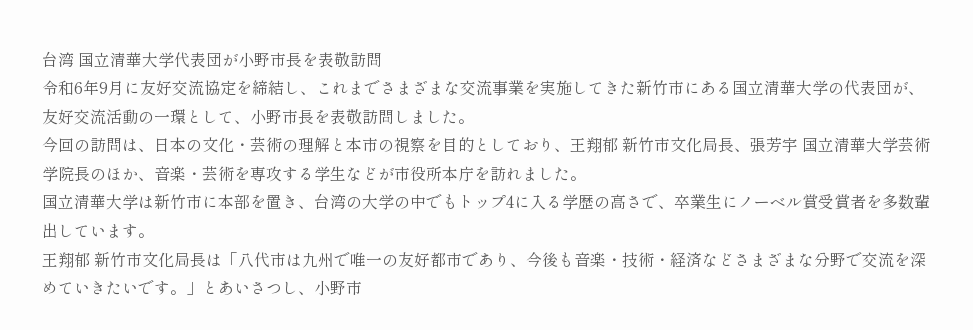台湾 国立清華大学代表団が小野市長を表敬訪問
令和6年9月に友好交流協定を締結し、これまでさまざまな交流事業を実施してきた新竹市にある国立清華大学の代表団が、友好交流活動の一環として、小野市長を表敬訪問しました。
今回の訪問は、日本の文化・芸術の理解と本市の視察を目的としており、王翔郁 新竹市文化局長、張芳宇 国立清華大学芸術学院長のほか、音楽・芸術を専攻する学生などが市役所本庁を訪れました。
国立清華大学は新竹市に本部を置き、台湾の大学の中でもトップ4に入る学歴の高さで、卒業生にノーベル賞受賞者を多数輩出しています。
王翔郁 新竹市文化局長は「八代市は九州で唯一の友好都市であり、今後も音楽・技術・経済などさまざまな分野で交流を深めていきたいです。」とあいさつし、小野市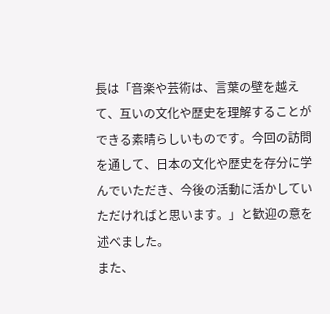長は「音楽や芸術は、言葉の壁を越えて、互いの文化や歴史を理解することができる素晴らしいものです。今回の訪問を通して、日本の文化や歴史を存分に学んでいただき、今後の活動に活かしていただければと思います。」と歓迎の意を述べました。
また、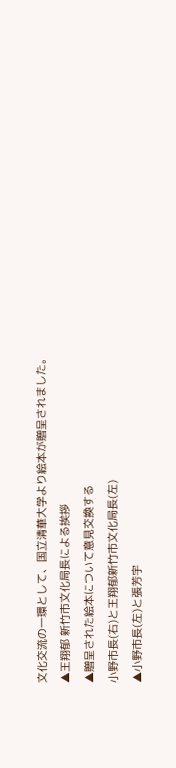文化交流の一環として、国立清華大学より絵本が贈呈されました。
▲王翔郁 新竹市文化局長による挨拶
▲贈呈された絵本について意見交換する
小野市長(右)と王翔郁新竹市文化局長(左)
▲小野市長(左)と張芳宇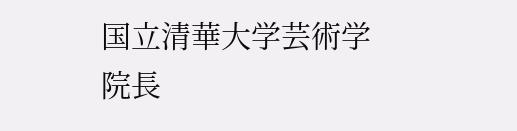国立清華大学芸術学院長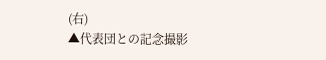(右)
▲代表団との記念撮影